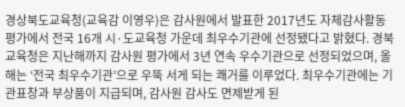경상북도교육청(교육감 이영우)은 감사원에서 발표한 2017년도 자체감사활동 평가에서 전국 16개 시·도교육청 가운데 최우수기관에 선정됐다고 밝혔다. 경북교육청은 지난해까지 감사원 평가에서 3년 연속 우수기관으로 선정되었으며, 올해는 ‘전국 최우수기관’으로 우뚝 서게 되는 쾌거를 이루었다. 최우수기관에는 기관표창과 부상품이 지급되며, 감사원 감사도 면제받게 된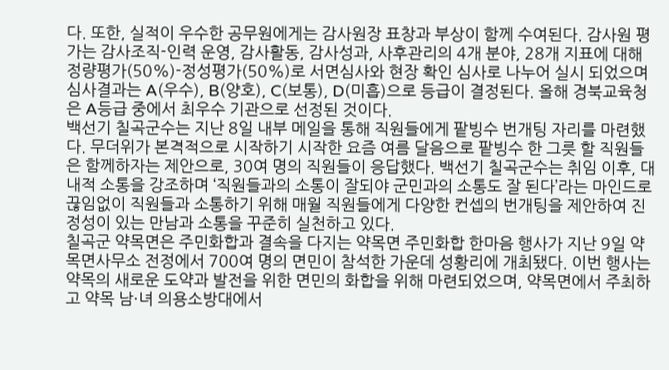다. 또한, 실적이 우수한 공무원에게는 감사원장 표창과 부상이 함께 수여된다. 감사원 평가는 감사조직-인력 운영, 감사활동, 감사성과, 사후관리의 4개 분야, 28개 지표에 대해 정량평가(50%)-정성평가(50%)로 서면심사와 현장 확인 심사로 나누어 실시 되었으며 심사결과는 A(우수), B(양호), C(보통), D(미흡)으로 등급이 결정된다. 올해 경북교육청은 A등급 중에서 최우수 기관으로 선정된 것이다.
백선기 칠곡군수는 지난 8일 내부 메일을 통해 직원들에게 팥빙수 번개팅 자리를 마련했다. 무더위가 본격적으로 시작하기 시작한 요즘 여름 달음으로 팥빙수 한 그릇 할 직원들은 함께하자는 제안으로, 30여 명의 직원들이 응답했다. 백선기 칠곡군수는 취임 이후, 대내적 소통을 강조하며 ‘직원들과의 소통이 잘되야 군민과의 소통도 잘 된다’라는 마인드로 끊임없이 직원들과 소통하기 위해 매월 직원들에게 다양한 컨셉의 번개팅을 제안하여 진정성이 있는 만남과 소통을 꾸준히 실천하고 있다.
칠곡군 약목면은 주민화합과 결속을 다지는 약목면 주민화합 한마음 행사가 지난 9일 약목면사무소 전정에서 700여 명의 면민이 참석한 가운데 성황리에 개최됐다. 이번 행사는 약목의 새로운 도약과 발전을 위한 면민의 화합을 위해 마련되었으며, 약목면에서 주최하고 약목 남·녀 의용소방대에서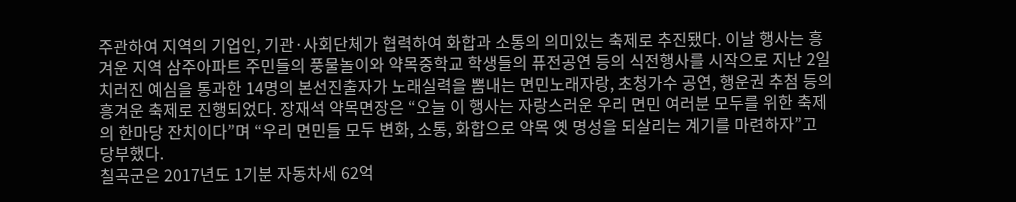주관하여 지역의 기업인, 기관·사회단체가 협력하여 화합과 소통의 의미있는 축제로 추진됐다. 이날 행사는 흥겨운 지역 삼주아파트 주민들의 풍물놀이와 약목중학교 학생들의 퓨전공연 등의 식전행사를 시작으로 지난 2일 치러진 예심을 통과한 14명의 본선진출자가 노래실력을 뽐내는 면민노래자랑, 초청가수 공연, 행운권 추첨 등의 흥겨운 축제로 진행되었다. 장재석 약목면장은 “오늘 이 행사는 자랑스러운 우리 면민 여러분 모두를 위한 축제의 한마당 잔치이다”며 “우리 면민들 모두 변화, 소통, 화합으로 약목 옛 명성을 되살리는 계기를 마련하자”고 당부했다.
칠곡군은 2017년도 1기분 자동차세 62억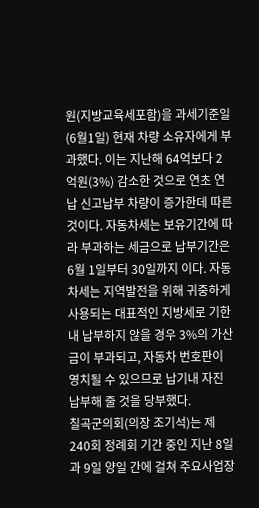원(지방교육세포함)을 과세기준일(6월1일) 현재 차량 소유자에게 부과했다. 이는 지난해 64억보다 2억원(3%) 감소한 것으로 연초 연납 신고납부 차량이 증가한데 따른 것이다. 자동차세는 보유기간에 따라 부과하는 세금으로 납부기간은 6월 1일부터 30일까지 이다. 자동차세는 지역발전을 위해 귀중하게 사용되는 대표적인 지방세로 기한 내 납부하지 않을 경우 3%의 가산금이 부과되고, 자동차 번호판이 영치될 수 있으므로 납기내 자진 납부해 줄 것을 당부했다.
칠곡군의회(의장 조기석)는 제240회 정례회 기간 중인 지난 8일과 9일 양일 간에 걸쳐 주요사업장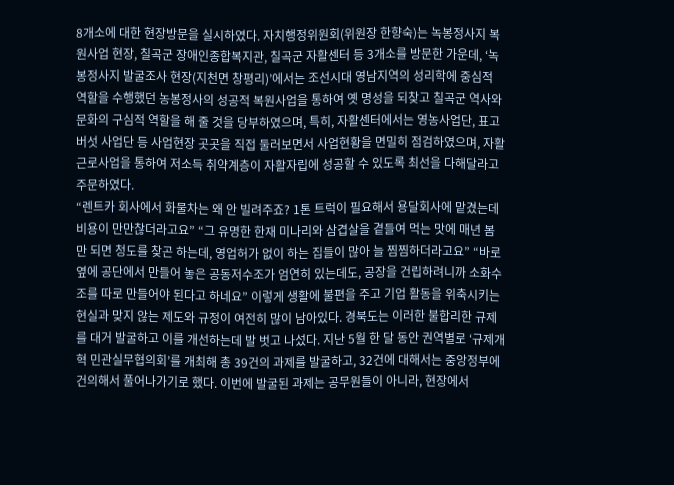8개소에 대한 현장방문을 실시하였다. 자치행정위원회(위원장 한향숙)는 녹봉정사지 복원사업 현장, 칠곡군 장애인종합복지관, 칠곡군 자활센터 등 3개소를 방문한 가운데, ‘녹봉정사지 발굴조사 현장(지천면 창평리)’에서는 조선시대 영남지역의 성리학에 중심적 역할을 수행했던 농봉정사의 성공적 복원사업을 통하여 옛 명성을 되찾고 칠곡군 역사와 문화의 구심적 역할을 해 줄 것을 당부하였으며, 특히, 자활센터에서는 영농사업단, 표고버섯 사업단 등 사업현장 곳곳을 직접 둘러보면서 사업현황을 면밀히 점검하였으며, 자활근로사업을 통하여 저소득 취약계층이 자활자립에 성공할 수 있도록 최선을 다해달라고 주문하였다.
“렌트카 회사에서 화물차는 왜 안 빌려주죠? 1톤 트럭이 필요해서 용달회사에 맡겼는데 비용이 만만찮더라고요” “그 유명한 한재 미나리와 삼겹살을 곁들여 먹는 맛에 매년 봄만 되면 청도를 찾곤 하는데, 영업허가 없이 하는 집들이 많아 늘 찜찜하더라고요” “바로 옆에 공단에서 만들어 놓은 공동저수조가 엄연히 있는데도, 공장을 건립하려니까 소화수조를 따로 만들어야 된다고 하네요” 이렇게 생활에 불편을 주고 기업 활동을 위축시키는 현실과 맞지 않는 제도와 규정이 여전히 많이 남아있다. 경북도는 이러한 불합리한 규제를 대거 발굴하고 이를 개선하는데 발 벗고 나섰다. 지난 5월 한 달 동안 권역별로 ‘규제개혁 민관실무협의회’를 개최해 총 39건의 과제를 발굴하고, 32건에 대해서는 중앙정부에 건의해서 풀어나가기로 했다. 이번에 발굴된 과제는 공무원들이 아니라, 현장에서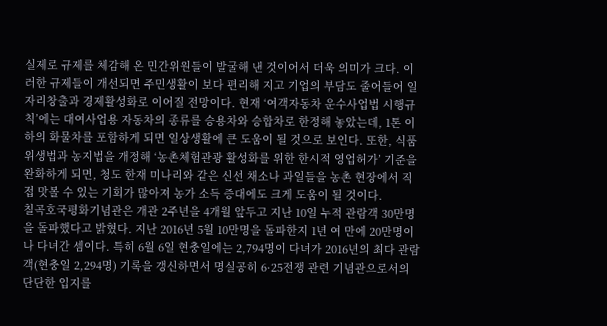실제로 규제를 체감해 온 민간위원들이 발굴해 낸 것이어서 더욱 의미가 크다. 이러한 규제들이 개선되면 주민생활이 보다 편리해 지고 기업의 부담도 줄어들어 일자리창출과 경제활성화로 이어질 전망이다. 현재 ‘여객자동차 운수사업법 시행규칙’에는 대여사업용 자동차의 종류를 승용차와 승합차로 한정해 놓았는데, 1톤 이하의 화물차를 포함하게 되면 일상생활에 큰 도움이 될 것으로 보인다. 또한, 식품위생법과 농지법을 개정해 ‘농촌체험관광 활성화를 위한 한시적 영업허가’ 기준을 완화하게 되면, 청도 한재 미나리와 같은 신선 채소나 과일들을 농촌 현장에서 직접 맛볼 수 있는 기회가 많아져 농가 소득 증대에도 크게 도움이 될 것이다.
칠곡호국평화기념관은 개관 2주년을 4개월 앞두고 지난 10일 누적 관람객 30만명을 돌파했다고 밝혔다. 지난 2016년 5월 10만명을 돌파한지 1년 여 만에 20만명이나 다녀간 셈이다. 특히 6월 6일 현충일에는 2,794명이 다녀가 2016년의 최다 관람객(현충일 2,294명) 기록을 갱신하면서 명실공히 6·25전쟁 관련 기념관으로서의 단단한 입지를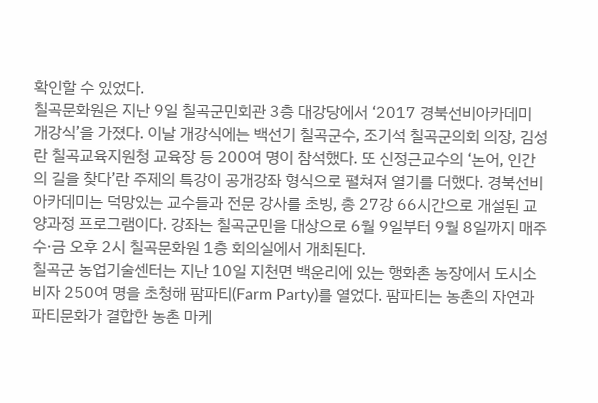확인할 수 있었다.
칠곡문화원은 지난 9일 칠곡군민회관 3층 대강당에서 ‘2017 경북선비아카데미 개강식’을 가졌다. 이날 개강식에는 백선기 칠곡군수, 조기석 칠곡군의회 의장, 김성란 칠곡교육지원청 교육장 등 200여 명이 참석했다. 또 신정근교수의 ‘논어, 인간의 길을 찾다’란 주제의 특강이 공개강좌 형식으로 펼쳐져 열기를 더했다. 경북선비아카데미는 덕망있는 교수들과 전문 강사를 초빙, 총 27강 66시간으로 개설된 교양과정 프로그램이다. 강좌는 칠곡군민을 대상으로 6월 9일부터 9월 8일까지 매주 수·금 오후 2시 칠곡문화원 1층 회의실에서 개최된다.
칠곡군 농업기술센터는 지난 10일 지천면 백운리에 있는 행화촌 농장에서 도시소비자 250여 명을 초청해 팜파티(Farm Party)를 열었다. 팜파티는 농촌의 자연과 파티문화가 결합한 농촌 마케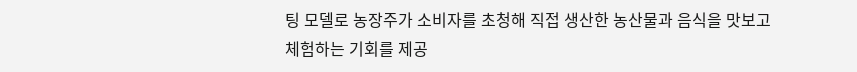팅 모델로 농장주가 소비자를 초청해 직접 생산한 농산물과 음식을 맛보고 체험하는 기회를 제공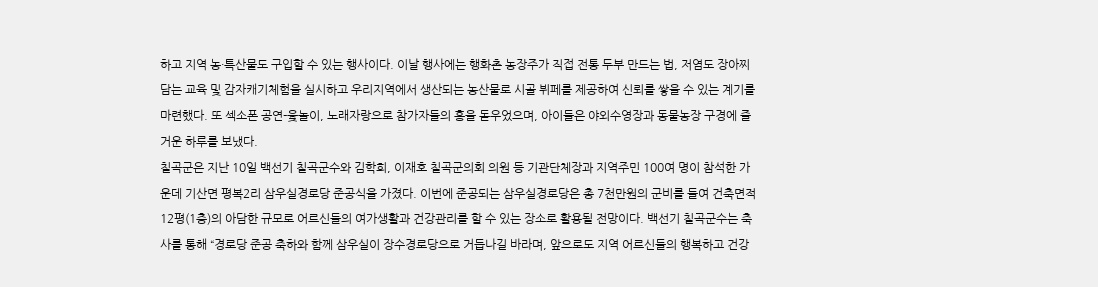하고 지역 농·특산물도 구입할 수 있는 행사이다. 이날 행사에는 행화촌 농장주가 직접 전통 두부 만드는 법, 저염도 장아찌 담는 교육 및 감자캐기체험을 실시하고 우리지역에서 생산되는 농산물로 시골 뷔페를 제공하여 신뢰를 쌓을 수 있는 계기를 마련했다. 또 섹소폰 공연-윷놀이, 노래자랑으로 참가자들의 흥을 돋우었으며, 아이들은 야외수영장과 동물농장 구경에 즐거운 하루를 보냈다.
칠곡군은 지난 10일 백선기 칠곡군수와 김학희, 이재호 칠곡군의회 의원 등 기관단체장과 지역주민 100여 명이 참석한 가운데 기산면 평복2리 삼우실경로당 준공식을 가졌다. 이번에 준공되는 삼우실경로당은 총 7천만원의 군비를 들여 건축면적 12평(1층)의 아담한 규모로 어르신들의 여가생활과 건강관리를 할 수 있는 장소로 활용될 전망이다. 백선기 칠곡군수는 축사를 통해 “경로당 준공 축하와 함께 삼우실이 장수경로당으로 거듭나길 바라며, 앞으로도 지역 어르신들의 행복하고 건강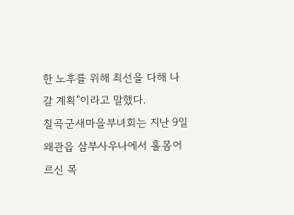한 노후를 위해 최선을 다해 나갈 계획”이라고 말했다.
칠곡군새마을부녀회는 지난 9일 왜관읍 삼부사우나에서 홀몸어르신 목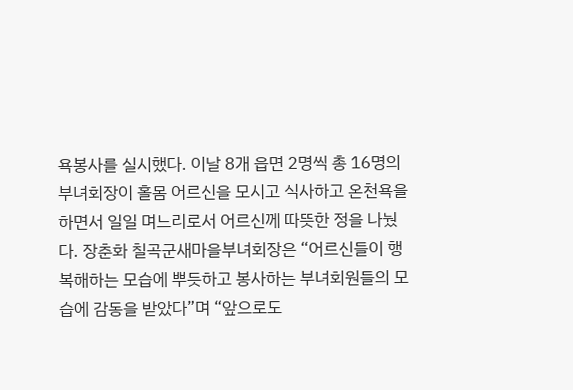욕봉사를 실시했다. 이날 8개 읍면 2명씩 총 16명의 부녀회장이 홀몸 어르신을 모시고 식사하고 온천욕을 하면서 일일 며느리로서 어르신께 따뜻한 정을 나눴다. 장춘화 칠곡군새마을부녀회장은 “어르신들이 행복해하는 모습에 뿌듯하고 봉사하는 부녀회원들의 모습에 감동을 받았다”며 “앞으로도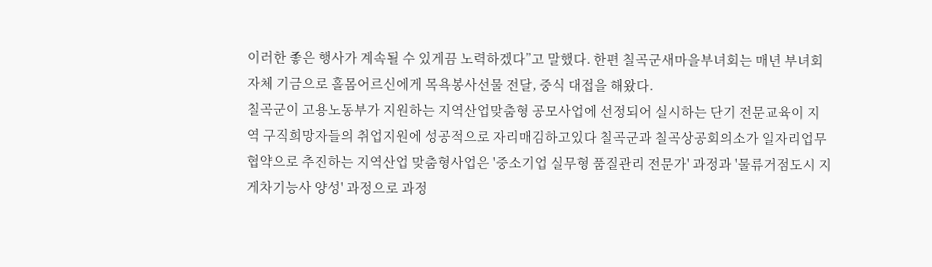이러한 좋은 행사가 계속될 수 있게끔 노력하겠다”고 말했다. 한편 칠곡군새마을부녀회는 매년 부녀회 자체 기금으로 홀몸어르신에게 목욕봉사선물 전달, 중식 대접을 해왔다.
칠곡군이 고용노동부가 지원하는 지역산업맞춤형 공모사업에 선정되어 실시하는 단기 전문교육이 지역 구직희망자들의 취업지원에 성공적으로 자리매김하고있다 칠곡군과 칠곡상공회의소가 일자리업무협약으로 추진하는 지역산업 맞춤형사업은 '중소기업 실무형 품질관리 전문가' 과정과 '물류거점도시 지게차기능사 양성' 과정으로 과정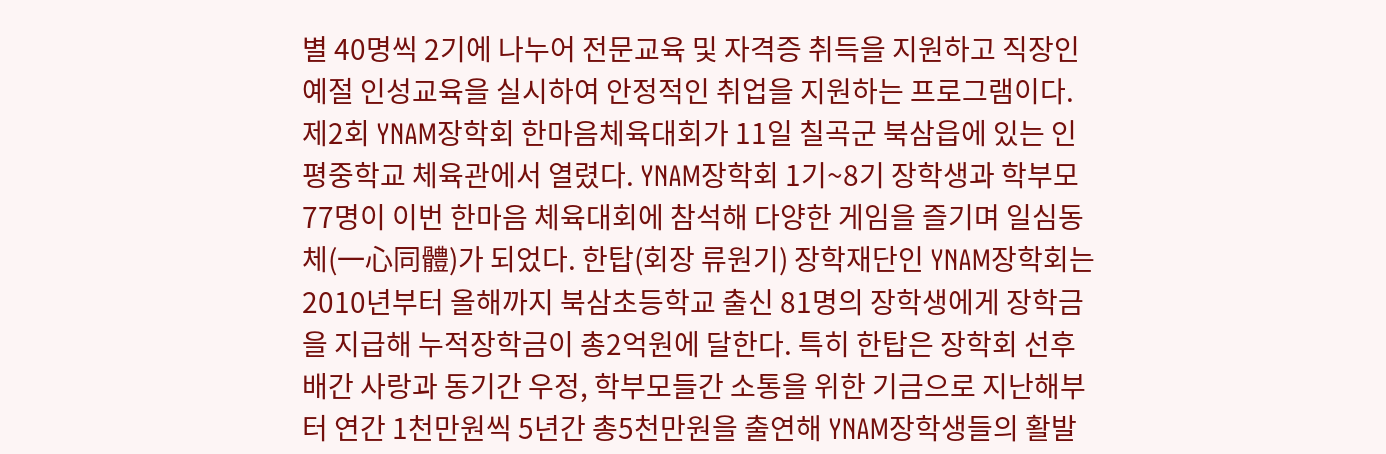별 40명씩 2기에 나누어 전문교육 및 자격증 취득을 지원하고 직장인 예절 인성교육을 실시하여 안정적인 취업을 지원하는 프로그램이다.
제2회 YNAM장학회 한마음체육대회가 11일 칠곡군 북삼읍에 있는 인평중학교 체육관에서 열렸다. YNAM장학회 1기~8기 장학생과 학부모 77명이 이번 한마음 체육대회에 참석해 다양한 게임을 즐기며 일심동체(一心同體)가 되었다. 한탑(회장 류원기) 장학재단인 YNAM장학회는 2010년부터 올해까지 북삼초등학교 출신 81명의 장학생에게 장학금을 지급해 누적장학금이 총2억원에 달한다. 특히 한탑은 장학회 선후배간 사랑과 동기간 우정, 학부모들간 소통을 위한 기금으로 지난해부터 연간 1천만원씩 5년간 총5천만원을 출연해 YNAM장학생들의 활발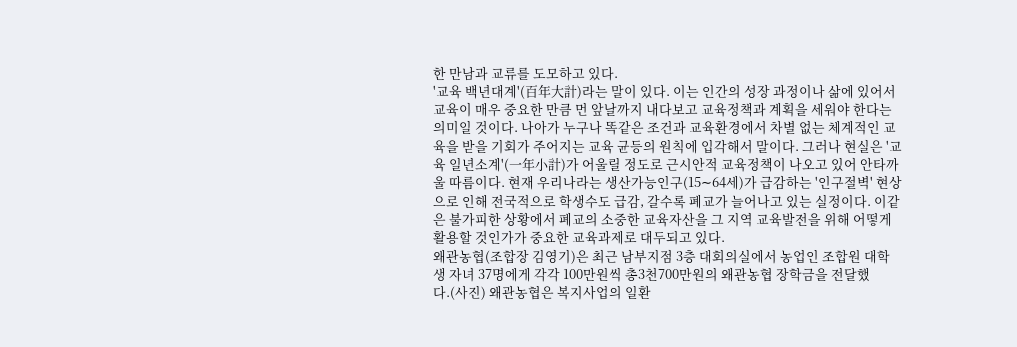한 만남과 교류를 도모하고 있다.
'교육 백년대계'(百年大計)라는 말이 있다. 이는 인간의 성장 과정이나 삶에 있어서 교육이 매우 중요한 만큼 먼 앞날까지 내다보고 교육정책과 계획을 세워야 한다는 의미일 것이다. 나아가 누구나 똑같은 조건과 교육환경에서 차별 없는 체계적인 교육을 받을 기회가 주어지는 교육 균등의 원칙에 입각해서 말이다. 그러나 현실은 '교육 일년소계'(一年小計)가 어울릴 정도로 근시안적 교육정책이 나오고 있어 안타까울 따름이다. 현재 우리나라는 생산가능인구(15∼64세)가 급감하는 '인구절벽' 현상으로 인해 전국적으로 학생수도 급감, 갈수록 폐교가 늘어나고 있는 실정이다. 이같은 불가피한 상황에서 폐교의 소중한 교육자산을 그 지역 교육발전을 위해 어떻게 활용할 것인가가 중요한 교육과제로 대두되고 있다.
왜관농협(조합장 김영기)은 최근 남부지점 3층 대회의실에서 농업인 조합원 대학생 자녀 37명에게 각각 100만원씩 총3천700만원의 왜관농협 장학금을 전달했다.(사진) 왜관농협은 복지사업의 일환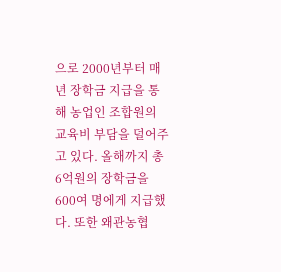으로 2000년부터 매년 장학금 지급을 통해 농업인 조합원의 교육비 부담을 덜어주고 있다. 올해까지 총6억원의 장학금을 600여 명에게 지급했다. 또한 왜관농협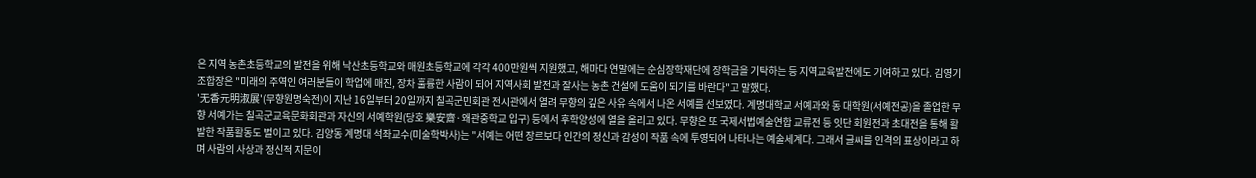은 지역 농촌초등학교의 발전을 위해 낙산초등학교와 매원초등학교에 각각 400만원씩 지원했고, 해마다 연말에는 순심장학재단에 장학금을 기탁하는 등 지역교육발전에도 기여하고 있다. 김영기 조합장은 "미래의 주역인 여러분들이 학업에 매진, 장차 훌륭한 사람이 되어 지역사회 발전과 잘사는 농촌 건설에 도움이 되기를 바란다"고 말했다.
'无香元明淑展'(무향원명숙전)이 지난 16일부터 20일까지 칠곡군민회관 전시관에서 열려 무향의 깊은 사유 속에서 나온 서예를 선보였다. 계명대학교 서예과와 동 대학원(서예전공)을 졸업한 무향 서예가는 칠곡군교육문화회관과 자신의 서예학원(당호 樂安齋·왜관중학교 입구) 등에서 후학양성에 열을 올리고 있다. 무향은 또 국제서법예술연합 교류전 등 잇단 회원전과 초대전을 통해 활발한 작품활동도 벌이고 있다. 김양동 계명대 석좌교수(미술학박사)는 "서예는 어떤 장르보다 인간의 정신과 감성이 작품 속에 투영되어 나타나는 예술세계다. 그래서 글씨를 인격의 표상이라고 하며 사람의 사상과 정신적 지문이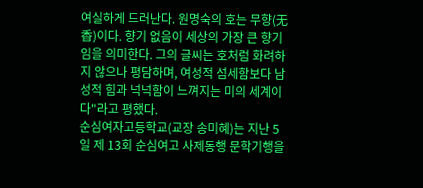여실하게 드러난다. 원명숙의 호는 무향(无香)이다. 향기 없음이 세상의 가장 큰 향기임을 의미한다. 그의 글씨는 호처럼 화려하지 않으나 평담하며, 여성적 섬세함보다 남성적 힘과 넉넉함이 느껴지는 미의 세계이다"라고 평했다.
순심여자고등학교(교장 송미혜)는 지난 5일 제 13회 순심여고 사제동행 문학기행을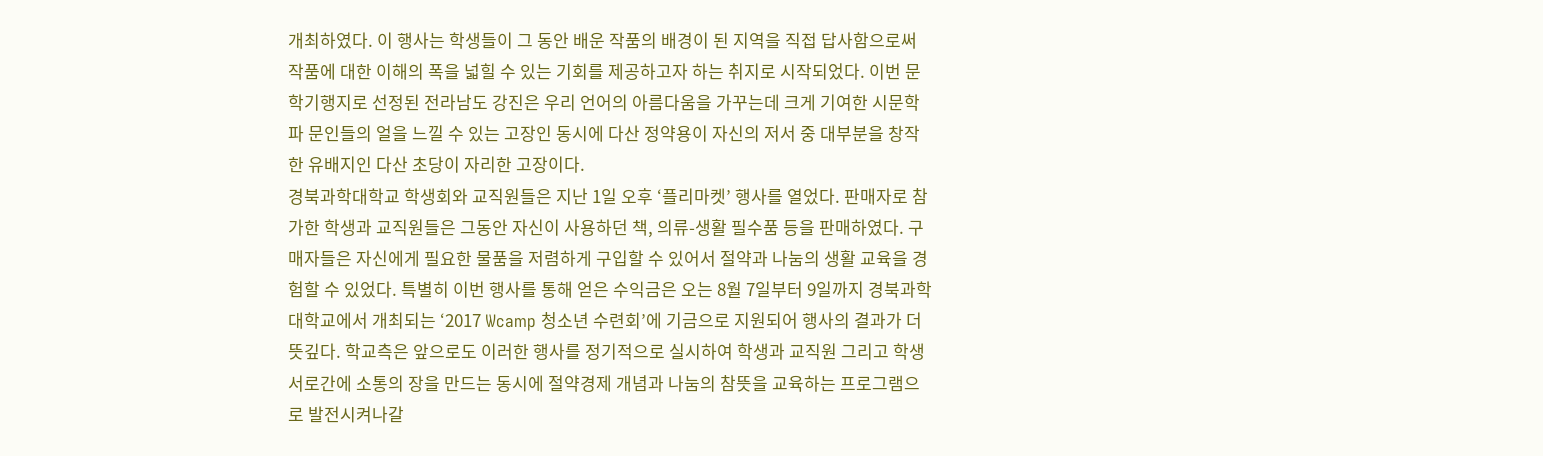개최하였다. 이 행사는 학생들이 그 동안 배운 작품의 배경이 된 지역을 직접 답사함으로써 작품에 대한 이해의 폭을 넓힐 수 있는 기회를 제공하고자 하는 취지로 시작되었다. 이번 문학기행지로 선정된 전라남도 강진은 우리 언어의 아름다움을 가꾸는데 크게 기여한 시문학파 문인들의 얼을 느낄 수 있는 고장인 동시에 다산 정약용이 자신의 저서 중 대부분을 창작한 유배지인 다산 초당이 자리한 고장이다.
경북과학대학교 학생회와 교직원들은 지난 1일 오후 ‘플리마켓’ 행사를 열었다. 판매자로 참가한 학생과 교직원들은 그동안 자신이 사용하던 책, 의류-생활 필수품 등을 판매하였다. 구매자들은 자신에게 필요한 물품을 저렴하게 구입할 수 있어서 절약과 나눔의 생활 교육을 경험할 수 있었다. 특별히 이번 행사를 통해 얻은 수익금은 오는 8월 7일부터 9일까지 경북과학대학교에서 개최되는 ‘2017 Wcamp 청소년 수련회’에 기금으로 지원되어 행사의 결과가 더 뜻깊다. 학교측은 앞으로도 이러한 행사를 정기적으로 실시하여 학생과 교직원 그리고 학생 서로간에 소통의 장을 만드는 동시에 절약경제 개념과 나눔의 참뜻을 교육하는 프로그램으로 발전시켜나갈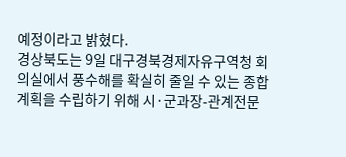예정이라고 밝혔다.
경상북도는 9일 대구경북경제자유구역청 회의실에서 풍수해를 확실히 줄일 수 있는 종합계획을 수립하기 위해 시·군과장-관계전문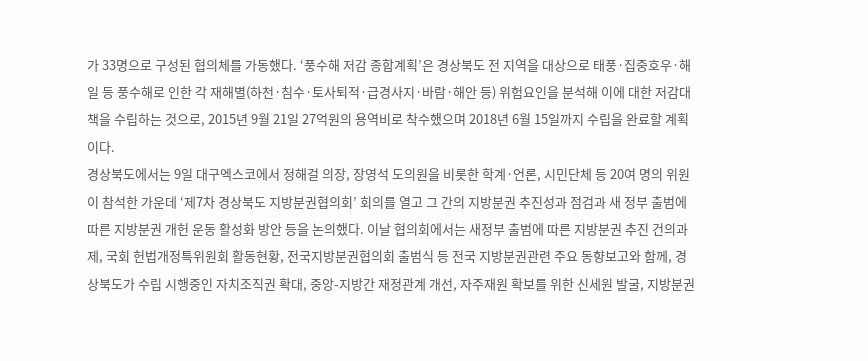가 33명으로 구성된 협의체를 가동했다. ‘풍수해 저감 종합계획’은 경상북도 전 지역을 대상으로 태풍·집중호우·해일 등 풍수해로 인한 각 재해별(하천·침수·토사퇴적·급경사지·바람·해안 등) 위험요인을 분석해 이에 대한 저감대책을 수립하는 것으로, 2015년 9월 21일 27억원의 용역비로 착수했으며 2018년 6월 15일까지 수립을 완료할 계획이다.
경상북도에서는 9일 대구엑스코에서 정해걸 의장, 장영석 도의원을 비롯한 학계·언론, 시민단체 등 20여 명의 위원이 참석한 가운데 ‘제7차 경상북도 지방분권협의회’ 회의를 열고 그 간의 지방분권 추진성과 점검과 새 정부 출범에 따른 지방분권 개헌 운동 활성화 방안 등을 논의했다. 이날 협의회에서는 새정부 출범에 따른 지방분권 추진 건의과제, 국회 헌법개정특위원회 활동현황, 전국지방분권협의회 출범식 등 전국 지방분권관련 주요 동향보고와 함께, 경상북도가 수립 시행중인 자치조직권 확대, 중앙-지방간 재정관계 개선, 자주재원 확보를 위한 신세원 발굴, 지방분권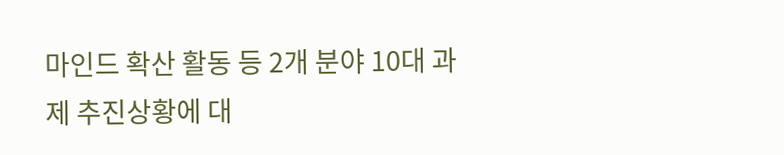마인드 확산 활동 등 2개 분야 10대 과제 추진상황에 대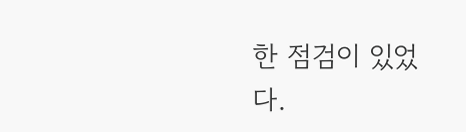한 점검이 있었다.